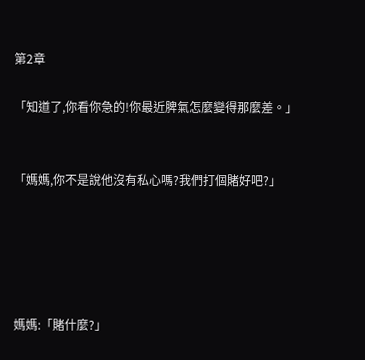第2章

「知道了,你看你急的!你最近脾氣怎麼變得那麼差。」


「媽媽,你不是說他沒有私心嗎?我們打個賭好吧?」





媽媽:「賭什麼?」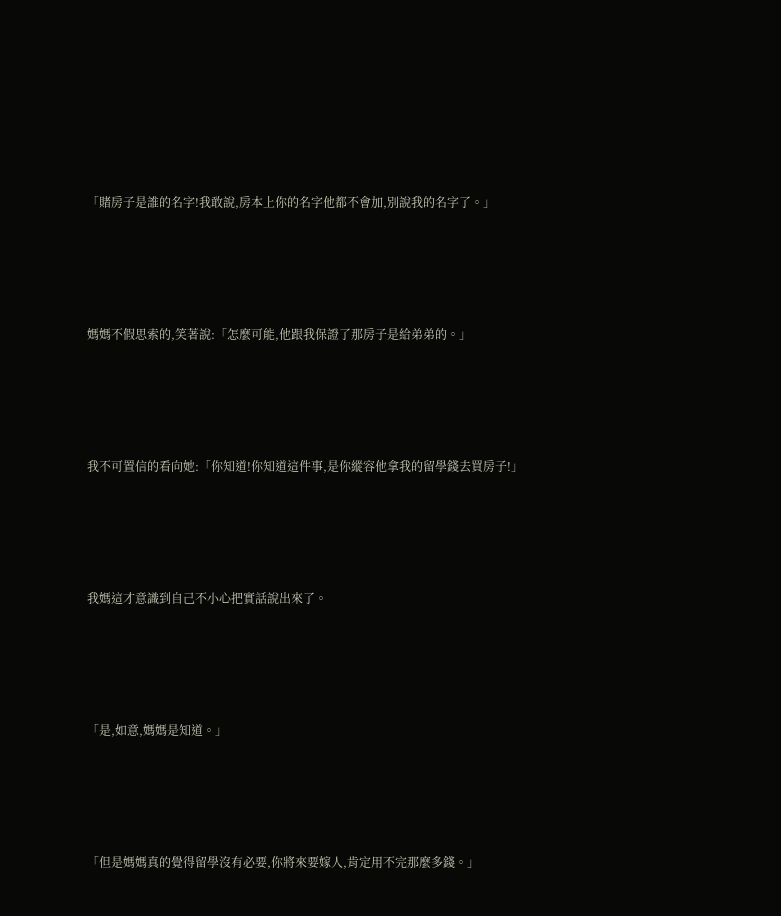「賭房子是誰的名字!我敢說,房本上你的名字他都不會加,別說我的名字了。」





媽媽不假思索的,笑著說:「怎麼可能,他跟我保證了那房子是給弟弟的。」





我不可置信的看向她:「你知道!你知道這件事,是你縱容他拿我的留學錢去買房子!」





我媽這才意識到自己不小心把實話說出來了。





「是,如意,媽媽是知道。」





「但是媽媽真的覺得留學沒有必要,你將來要嫁人,肯定用不完那麼多錢。」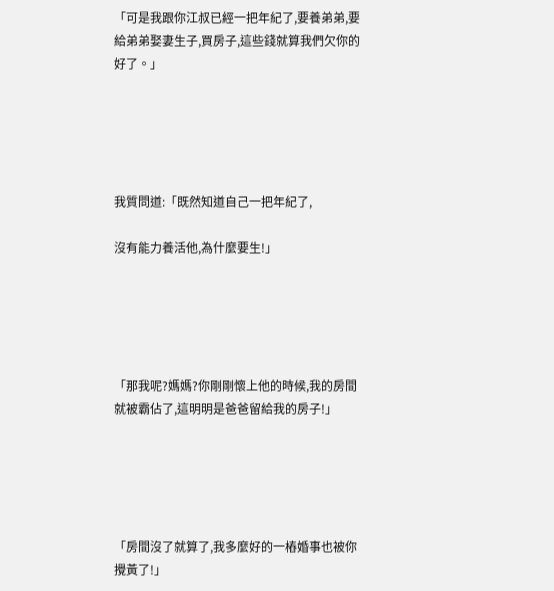「可是我跟你江叔已經一把年紀了,要養弟弟,要給弟弟娶妻生子,買房子,這些錢就算我們欠你的好了。」





我質問道:「既然知道自己一把年紀了,

沒有能力養活他,為什麼要生!」





「那我呢?媽媽?你剛剛懷上他的時候,我的房間就被霸佔了,這明明是爸爸留給我的房子!」





「房間沒了就算了,我多麼好的一樁婚事也被你攪黃了!」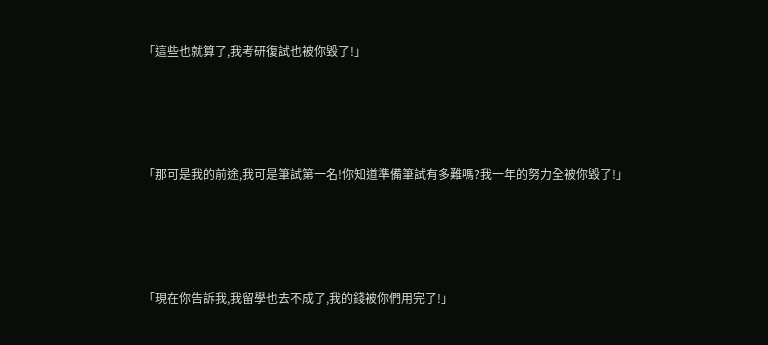「這些也就算了,我考研復試也被你毀了!」





「那可是我的前途,我可是筆試第一名!你知道準備筆試有多難嗎?我一年的努力全被你毀了!」





「現在你告訴我,我留學也去不成了,我的錢被你們用完了!」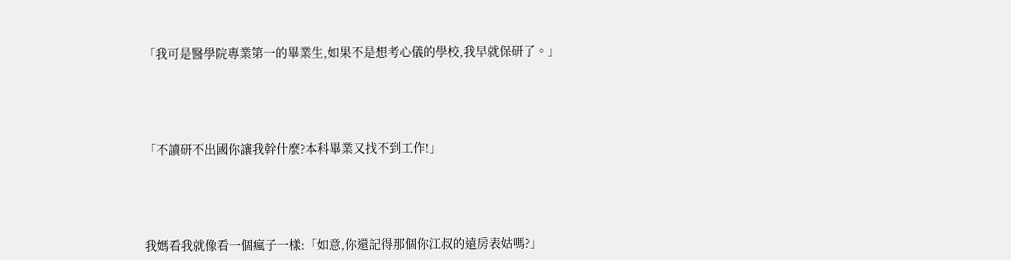「我可是醫學院專業第一的畢業生,如果不是想考心儀的學校,我早就保研了。」





「不讀研不出國你讓我幹什麼?本科畢業又找不到工作!」





我媽看我就像看一個瘋子一樣:「如意,你還記得那個你江叔的遠房表姑嗎?」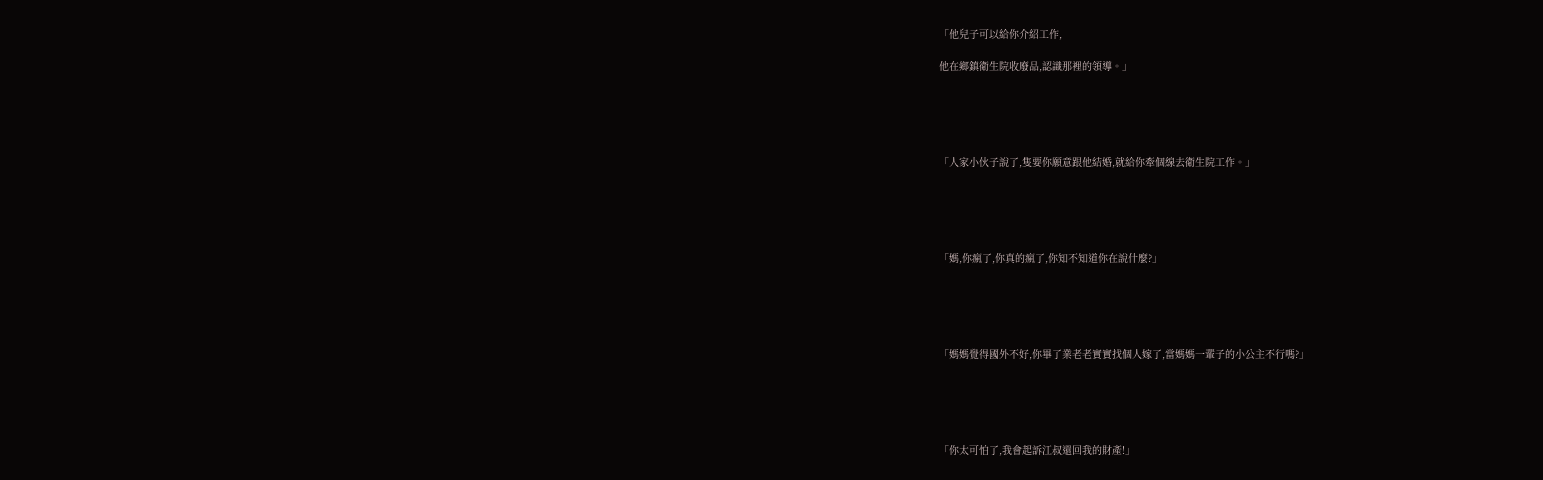「他兒子可以給你介紹工作,

他在鄉鎮衛生院收廢品,認識那裡的領導。」





「人家小伙子說了,隻要你願意跟他結婚,就給你牽個線去衛生院工作。」





「媽,你瘋了,你真的瘋了,你知不知道你在說什麼?」





「媽媽覺得國外不好,你畢了業老老實實找個人嫁了,當媽媽一輩子的小公主不行嗎?」





「你太可怕了,我會起訴江叔還回我的財產!」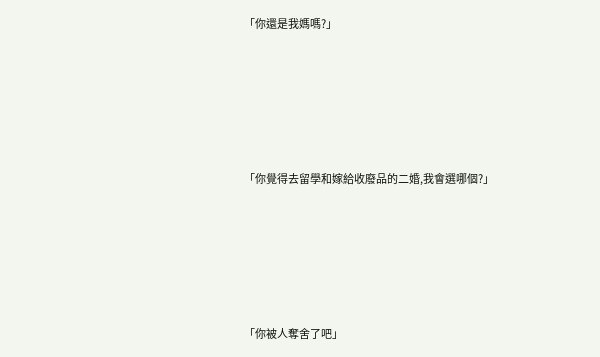「你還是我媽嗎?」





「你覺得去留學和嫁給收廢品的二婚,我會選哪個?」





「你被人奪舍了吧」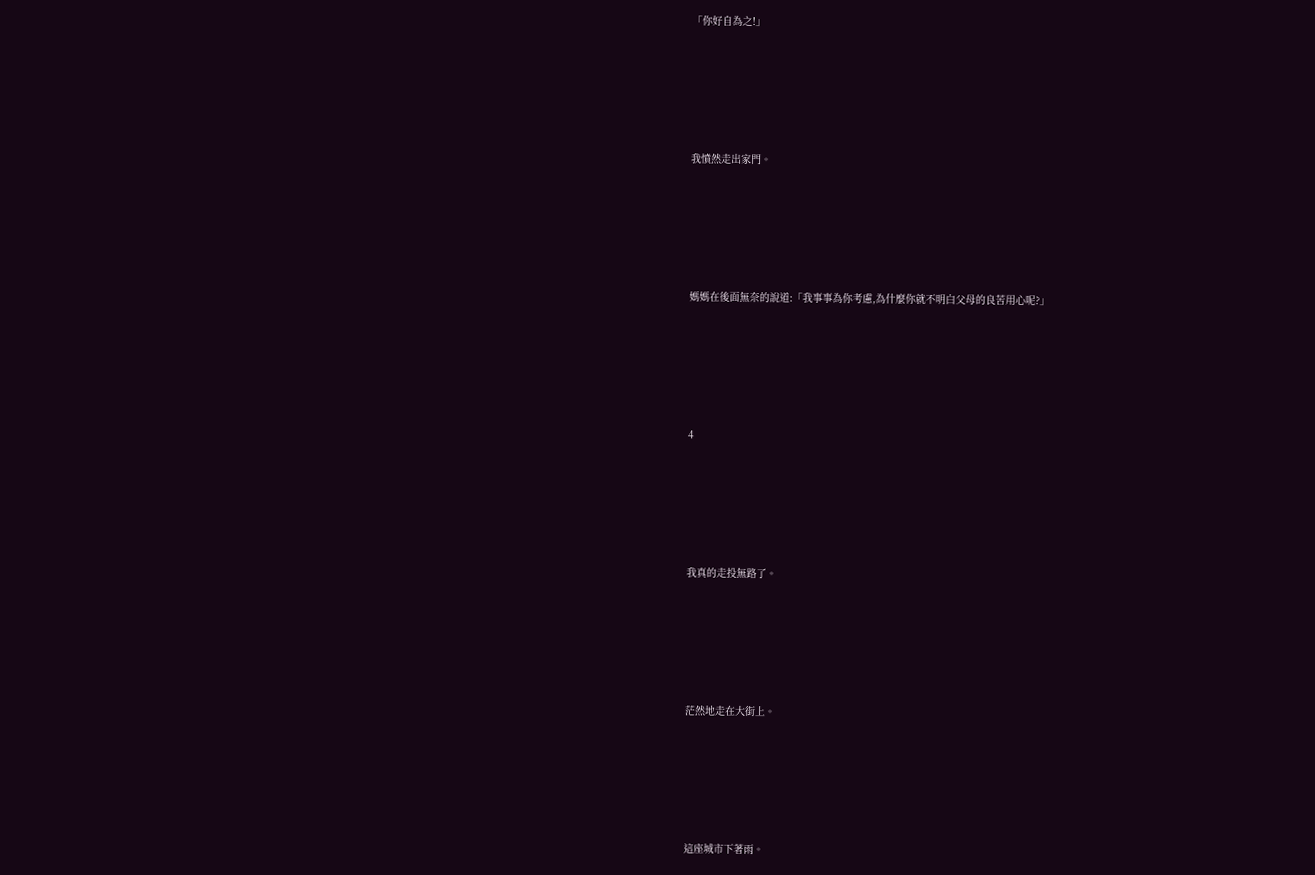「你好自為之!」





我憤然走出家門。





媽媽在後面無奈的說道:「我事事為你考慮,為什麼你就不明白父母的良苦用心呢?」





4





我真的走投無路了。





茫然地走在大街上。





這座城市下著雨。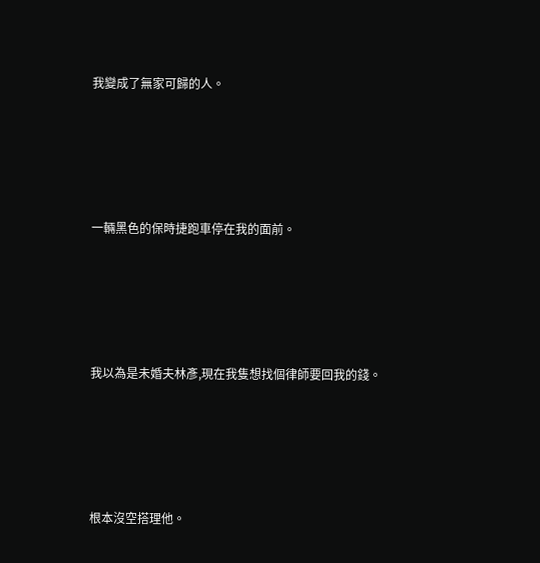我變成了無家可歸的人。





一輛黑色的保時捷跑車停在我的面前。





我以為是未婚夫林彥,現在我隻想找個律師要回我的錢。





根本沒空搭理他。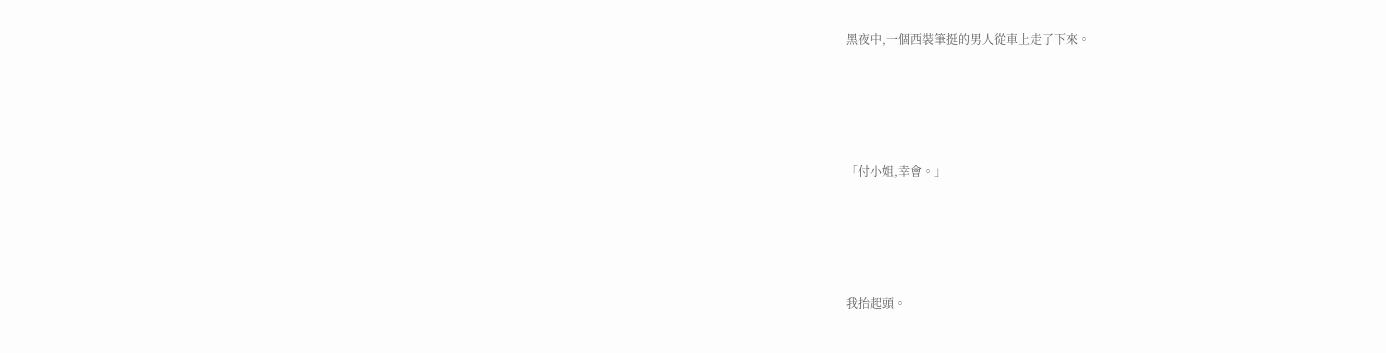黑夜中,一個西裝筆挺的男人從車上走了下來。





「付小姐,幸會。」





我抬起頭。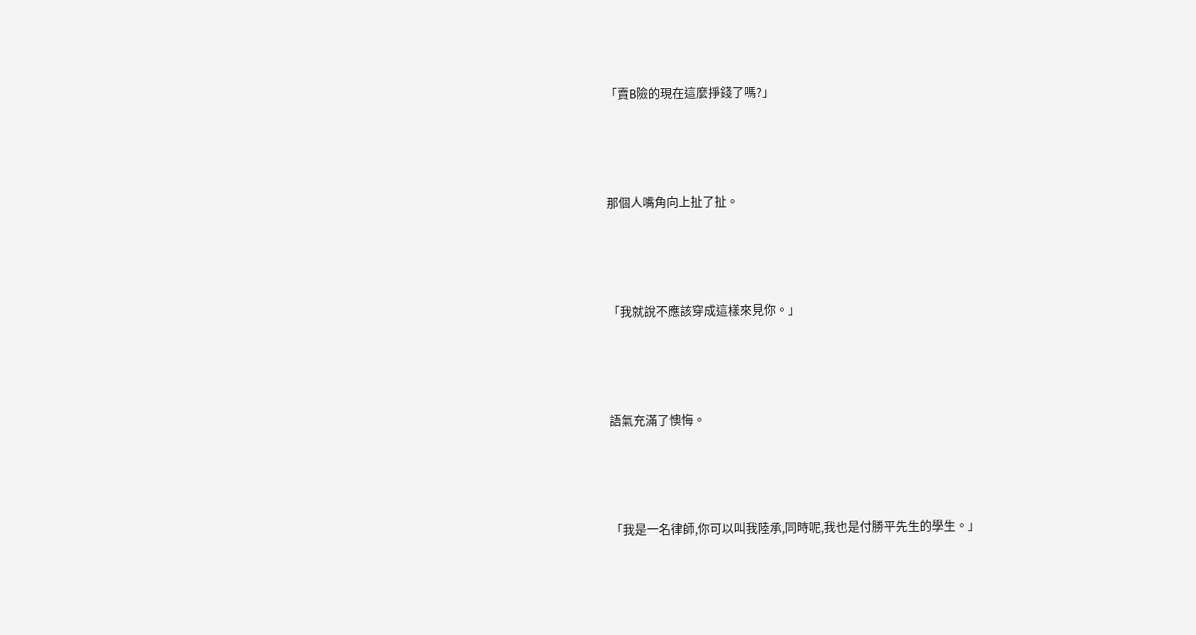「賣B險的現在這麼掙錢了嗎?」





那個人嘴角向上扯了扯。





「我就說不應該穿成這樣來見你。」





語氣充滿了懊悔。





「我是一名律師,你可以叫我陸承,同時呢,我也是付勝平先生的學生。」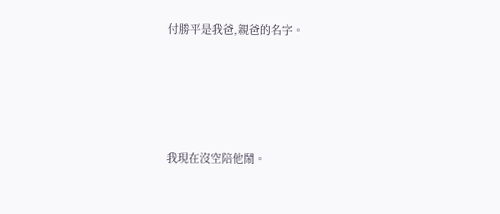付勝平是我爸,親爸的名字。





我現在沒空陪他鬧。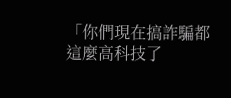「你們現在搞詐騙都這麼高科技了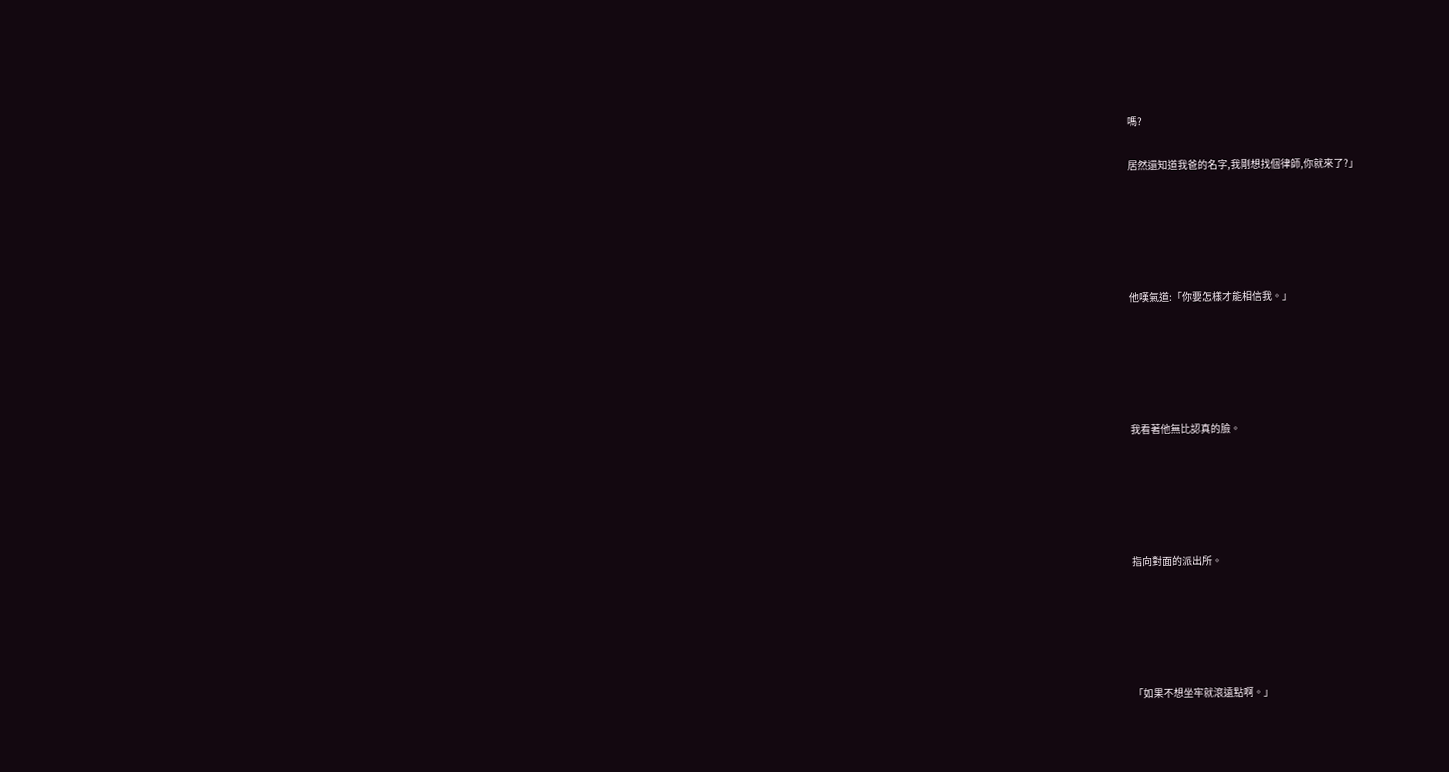嗎?

居然還知道我爸的名字,我剛想找個律師,你就來了?」





他嘆氣道:「你要怎樣才能相信我。」





我看著他無比認真的臉。





指向對面的派出所。





「如果不想坐牢就滾遠點啊。」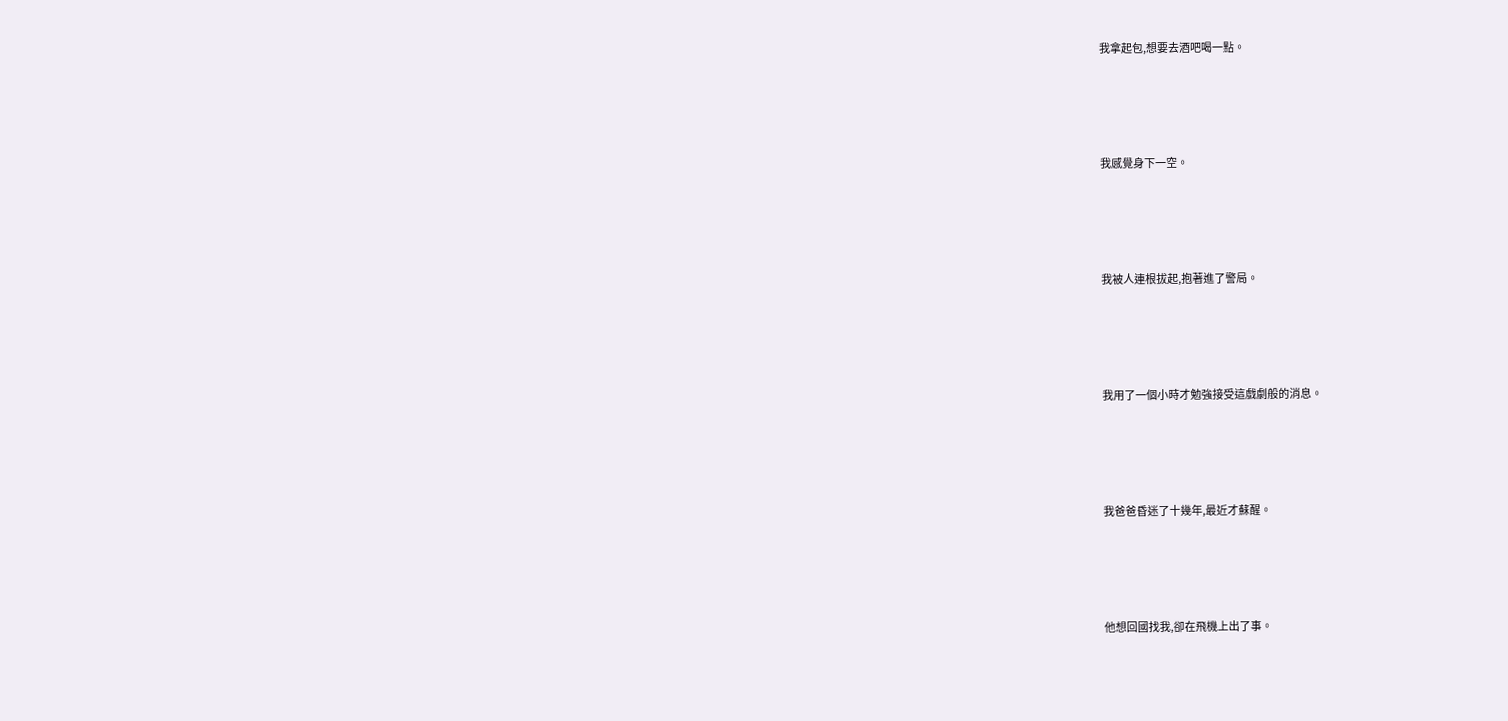我拿起包,想要去酒吧喝一點。





我感覺身下一空。





我被人連根拔起,抱著進了警局。





我用了一個小時才勉強接受這戲劇般的消息。





我爸爸昏迷了十幾年,最近才蘇醒。





他想回國找我,卻在飛機上出了事。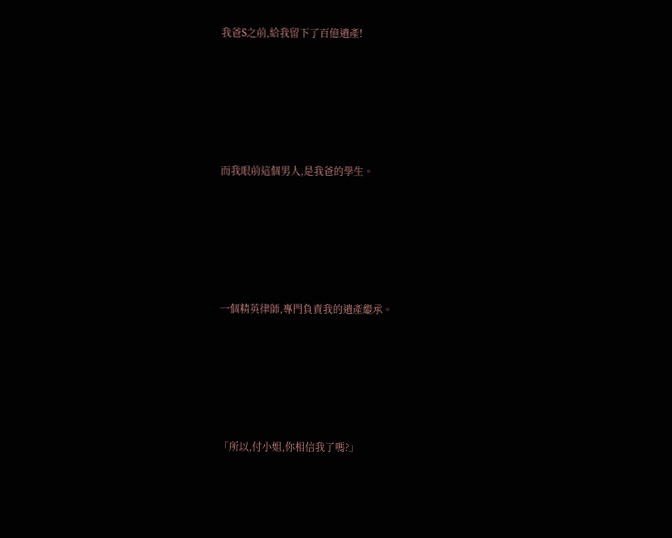我爸S之前,給我留下了百億遺產!





而我眼前這個男人,是我爸的學生。





一個精英律師,專門負責我的遺產繼承。





「所以,付小姐,你相信我了嗎?」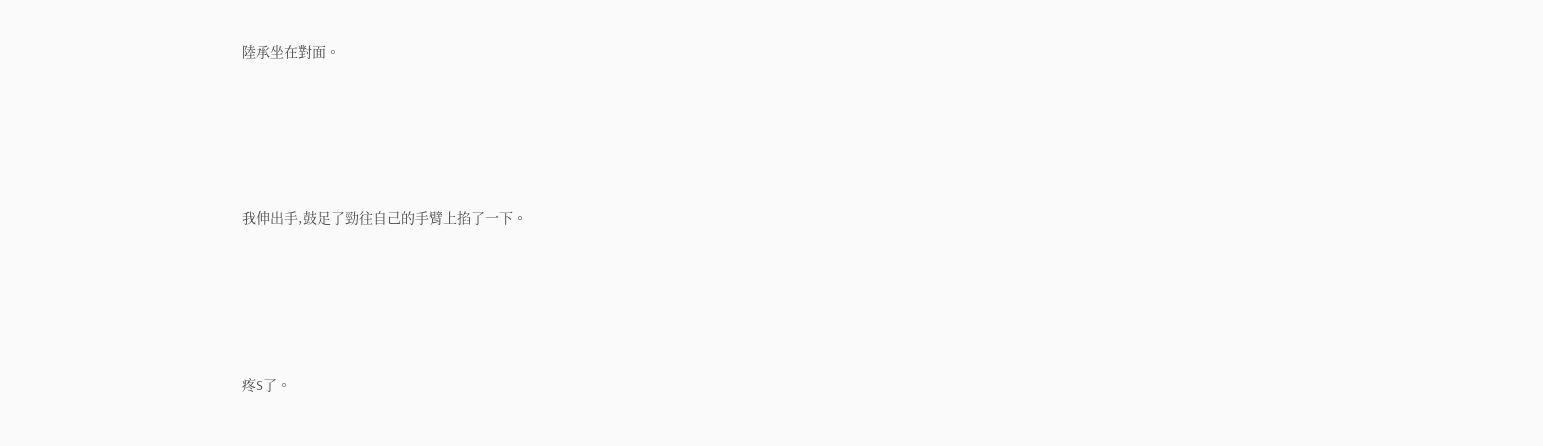陸承坐在對面。





我伸出手,鼓足了勁往自己的手臂上掐了一下。





疼S了。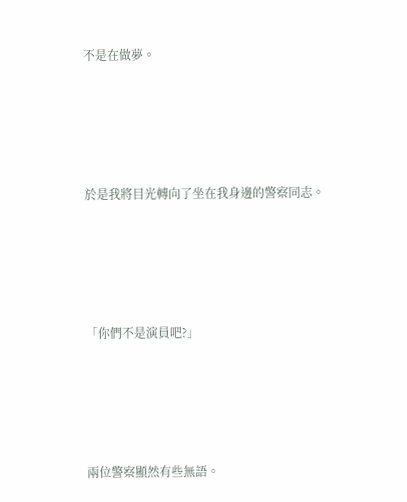不是在做夢。





於是我將目光轉向了坐在我身邊的警察同志。





「你們不是演員吧?」





兩位警察顯然有些無語。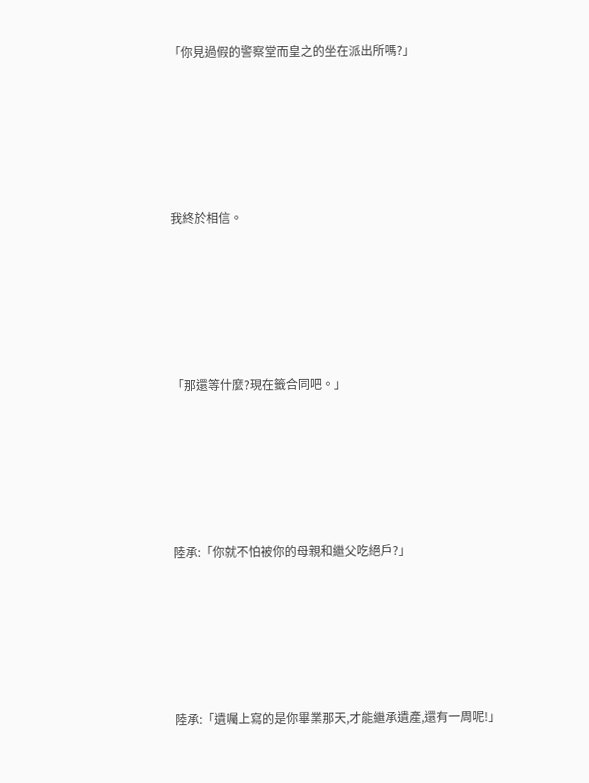「你見過假的警察堂而皇之的坐在派出所嗎?」





我終於相信。





「那還等什麼?現在籤合同吧。」





陸承:「你就不怕被你的母親和繼父吃絕戶?」





陸承:「遺囑上寫的是你畢業那天,才能繼承遺產,還有一周呢!」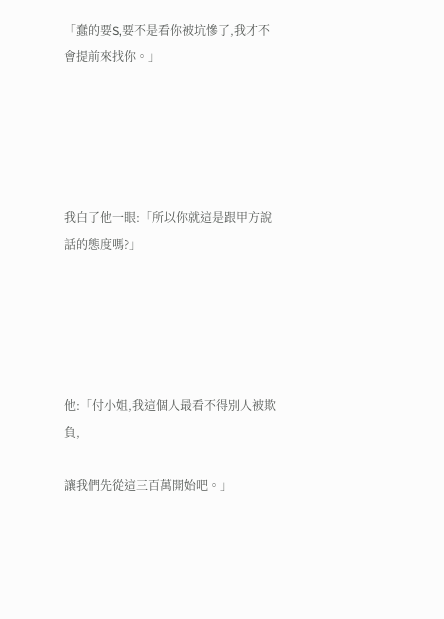「蠢的要S,要不是看你被坑慘了,我才不會提前來找你。」





我白了他一眼:「所以你就這是跟甲方說話的態度嗎?」





他:「付小姐,我這個人最看不得別人被欺負,

讓我們先從這三百萬開始吧。」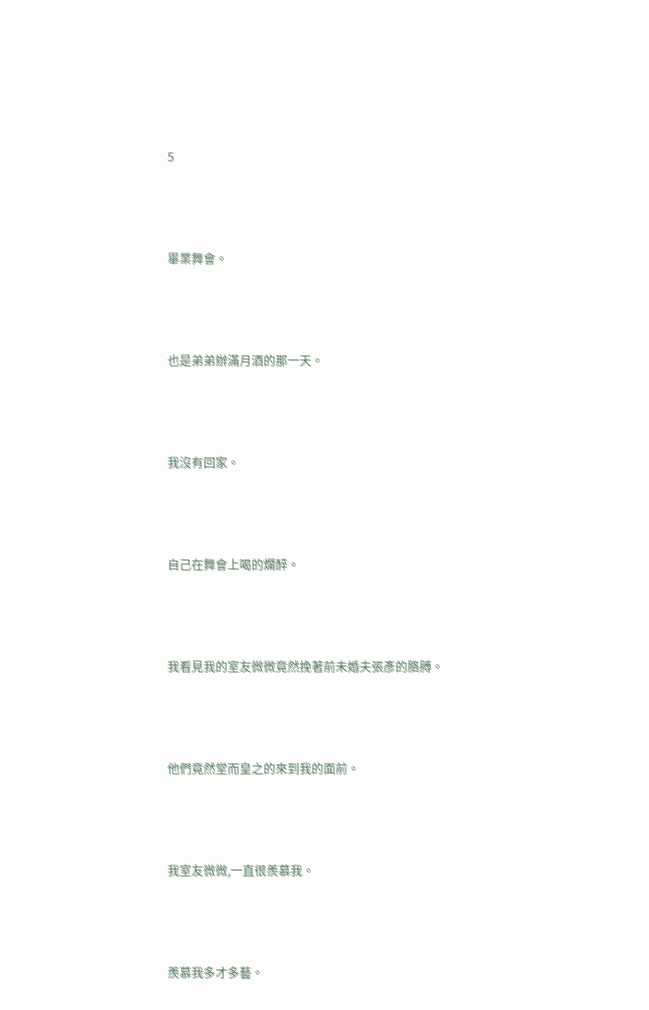5





畢業舞會。





也是弟弟辦滿月酒的那一天。





我沒有回家。





自己在舞會上喝的爛醉。





我看見我的室友微微竟然挽著前未婚夫張彥的胳膊。





他們竟然堂而皇之的來到我的面前。





我室友微微,一直很羨慕我。





羨慕我多才多藝。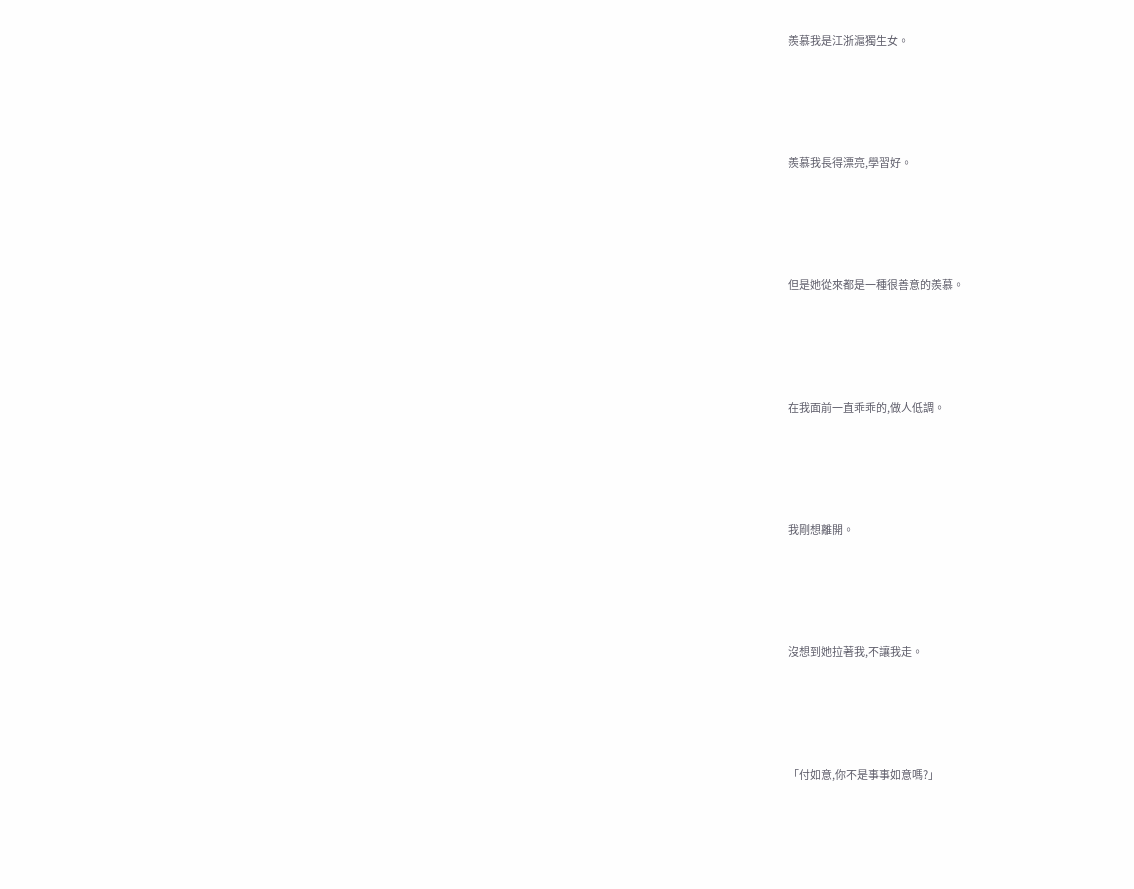羨慕我是江浙滬獨生女。





羨慕我長得漂亮,學習好。





但是她從來都是一種很善意的羨慕。





在我面前一直乖乖的,做人低調。





我剛想離開。





沒想到她拉著我,不讓我走。





「付如意,你不是事事如意嗎?」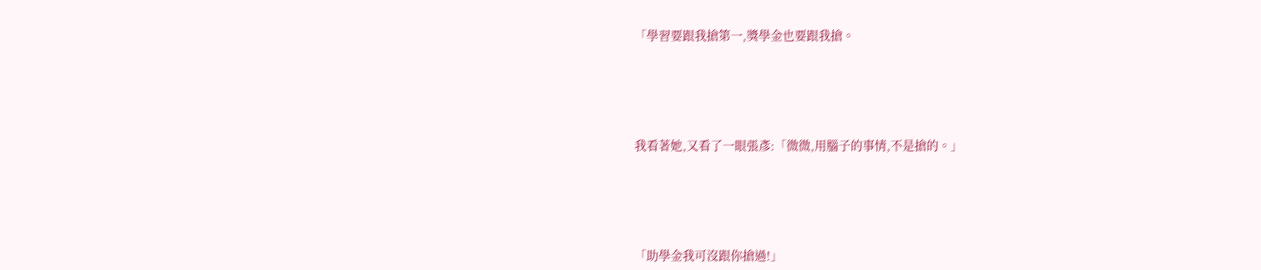「學習要跟我搶第一,獎學金也要跟我搶。





我看著她,又看了一眼張彥:「微微,用腦子的事情,不是搶的。」





「助學金我可沒跟你搶過!」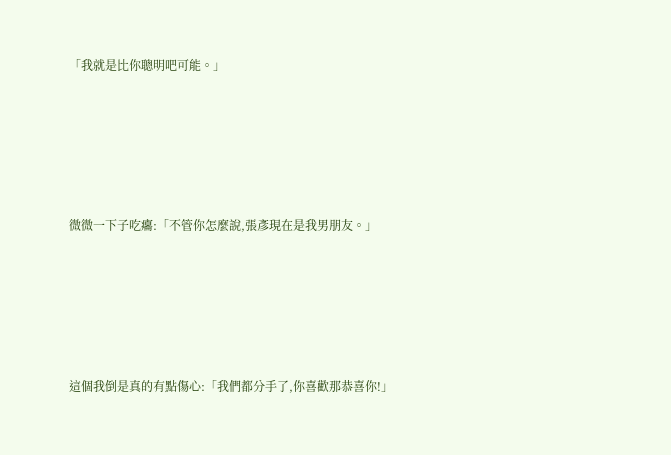「我就是比你聰明吧可能。」





微微一下子吃癟:「不管你怎麼說,張彥現在是我男朋友。」





這個我倒是真的有點傷心:「我們都分手了,你喜歡那恭喜你!」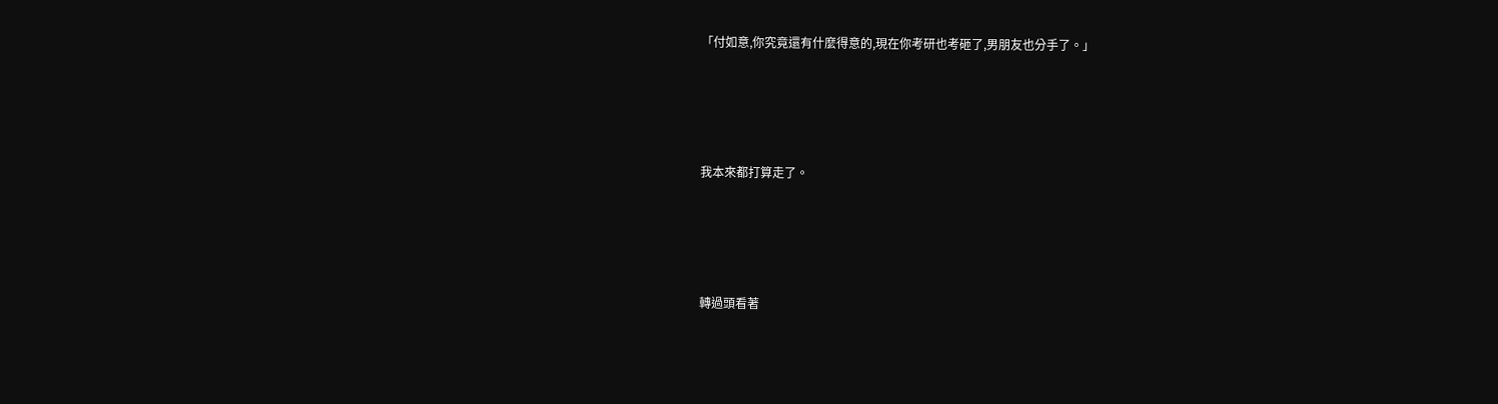「付如意,你究竟還有什麼得意的,現在你考研也考砸了,男朋友也分手了。」





我本來都打算走了。





轉過頭看著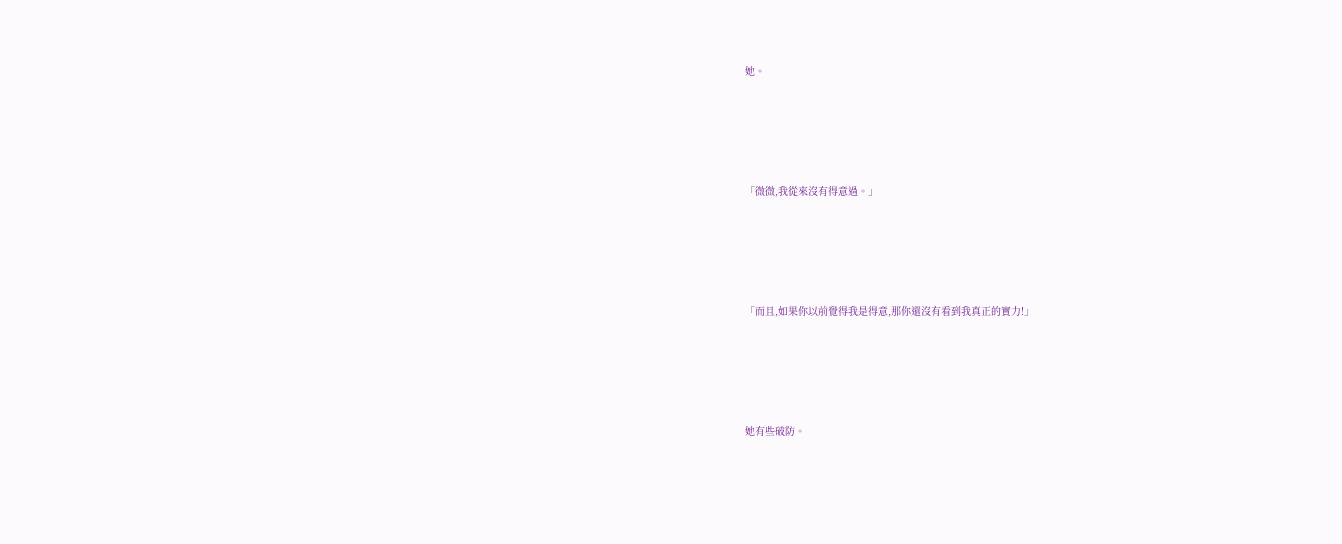她。





「微微,我從來沒有得意過。」





「而且,如果你以前覺得我是得意,那你還沒有看到我真正的實力!」





她有些破防。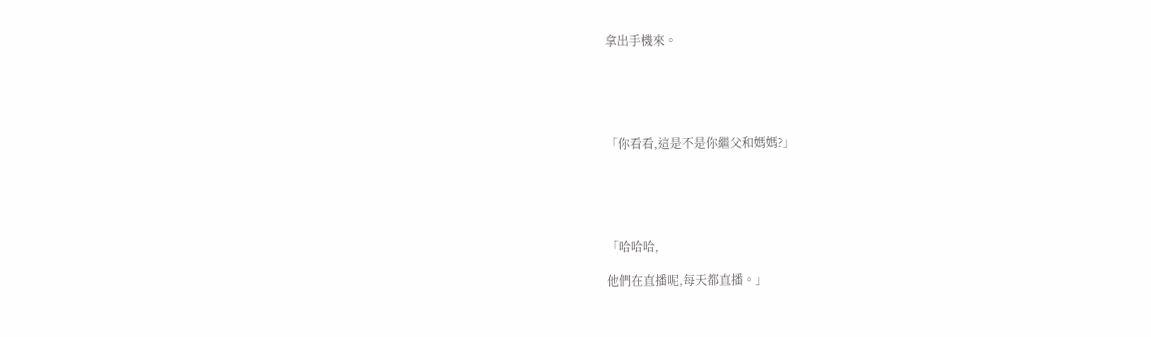拿出手機來。





「你看看,這是不是你繼父和媽媽?」





「哈哈哈,

他們在直播呢,每天都直播。」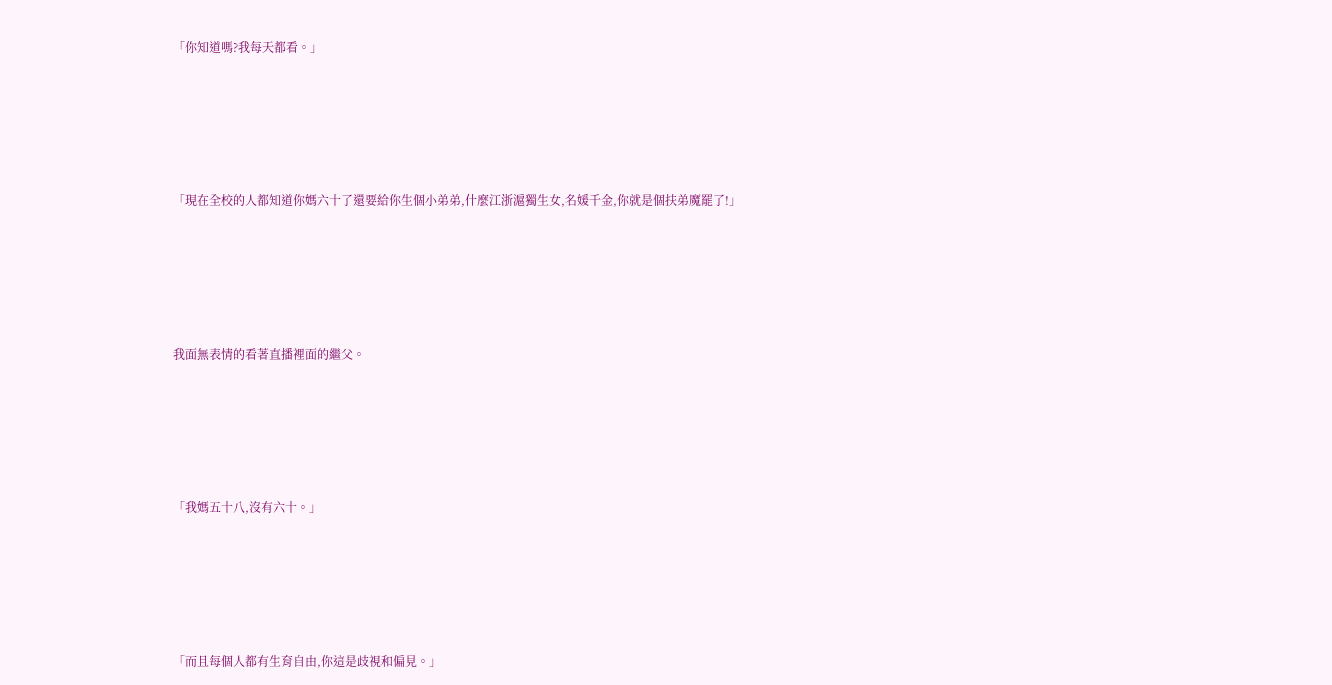「你知道嗎?我每天都看。」





「現在全校的人都知道你媽六十了還要給你生個小弟弟,什麼江浙滬獨生女,名媛千金,你就是個扶弟魔罷了!」





我面無表情的看著直播裡面的繼父。





「我媽五十八,沒有六十。」





「而且每個人都有生育自由,你這是歧視和偏見。」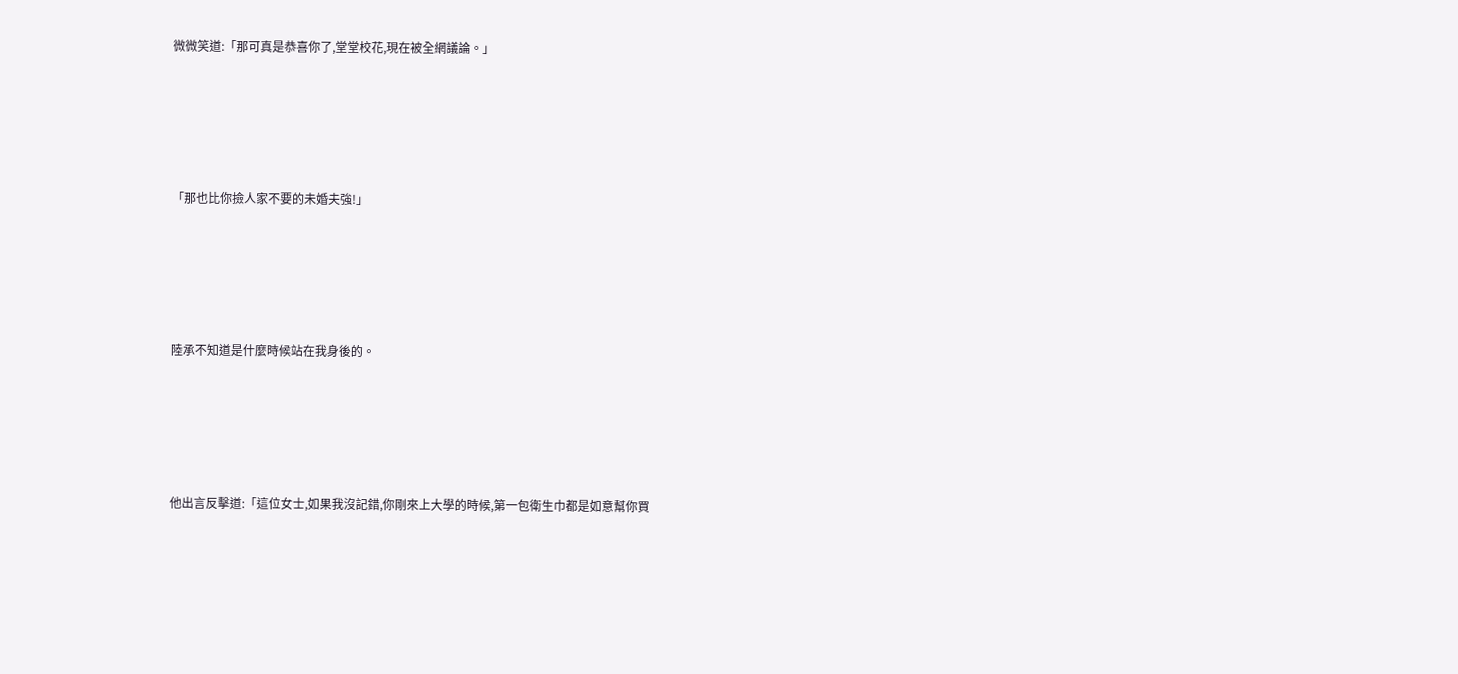微微笑道:「那可真是恭喜你了,堂堂校花,現在被全網議論。」





「那也比你撿人家不要的未婚夫強!」





陸承不知道是什麼時候站在我身後的。





他出言反擊道:「這位女士,如果我沒記錯,你剛來上大學的時候,第一包衛生巾都是如意幫你買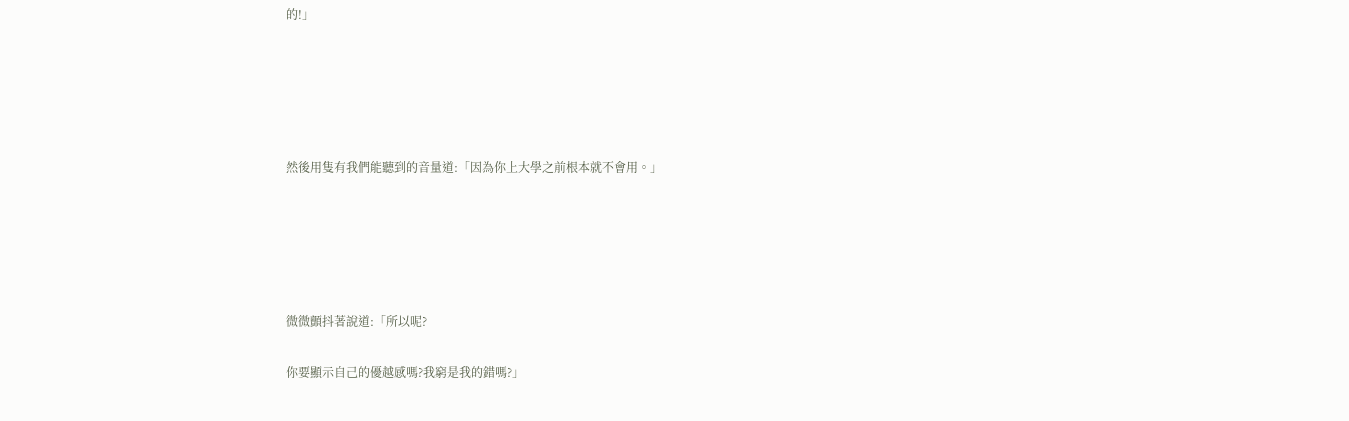的!」





然後用隻有我們能聽到的音量道:「因為你上大學之前根本就不會用。」





微微顫抖著說道:「所以呢?

你要顯示自己的優越感嗎?我窮是我的錯嗎?」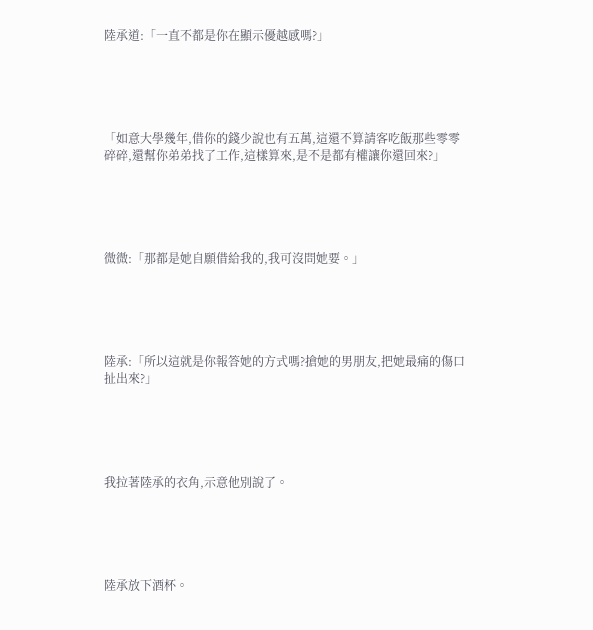陸承道:「一直不都是你在顯示優越感嗎?」





「如意大學幾年,借你的錢少說也有五萬,這還不算請客吃飯那些零零碎碎,還幫你弟弟找了工作,這樣算來,是不是都有權讓你還回來?」





微微:「那都是她自願借給我的,我可沒問她要。」





陸承:「所以這就是你報答她的方式嗎?搶她的男朋友,把她最痛的傷口扯出來?」





我拉著陸承的衣角,示意他別說了。





陸承放下酒杯。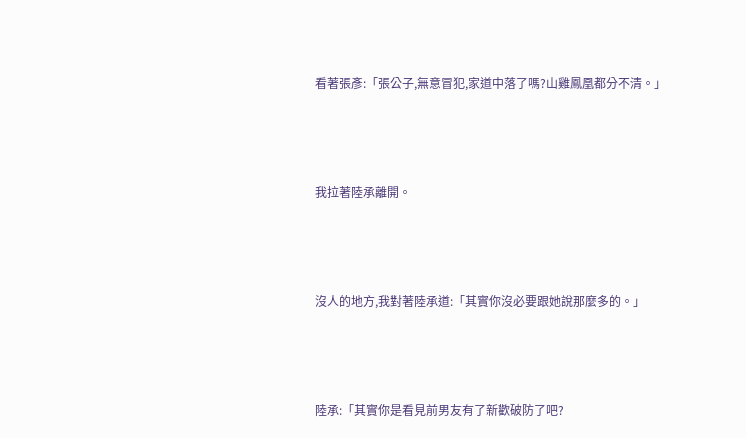看著張彥:「張公子,無意冒犯,家道中落了嗎?山雞鳳凰都分不清。」





我拉著陸承離開。





沒人的地方,我對著陸承道:「其實你沒必要跟她說那麼多的。」





陸承:「其實你是看見前男友有了新歡破防了吧?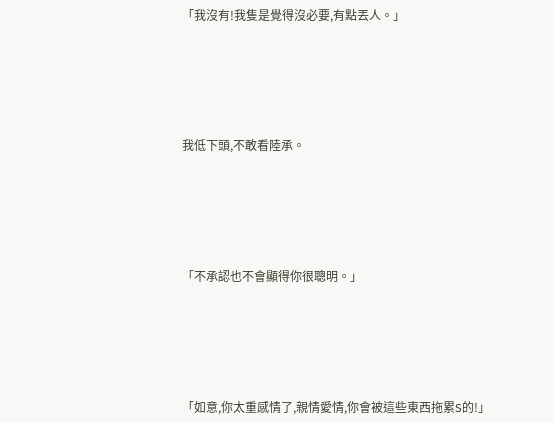「我沒有!我隻是覺得沒必要,有點丟人。」





我低下頭,不敢看陸承。





「不承認也不會顯得你很聰明。」





「如意,你太重感情了,親情愛情,你會被這些東西拖累S的!」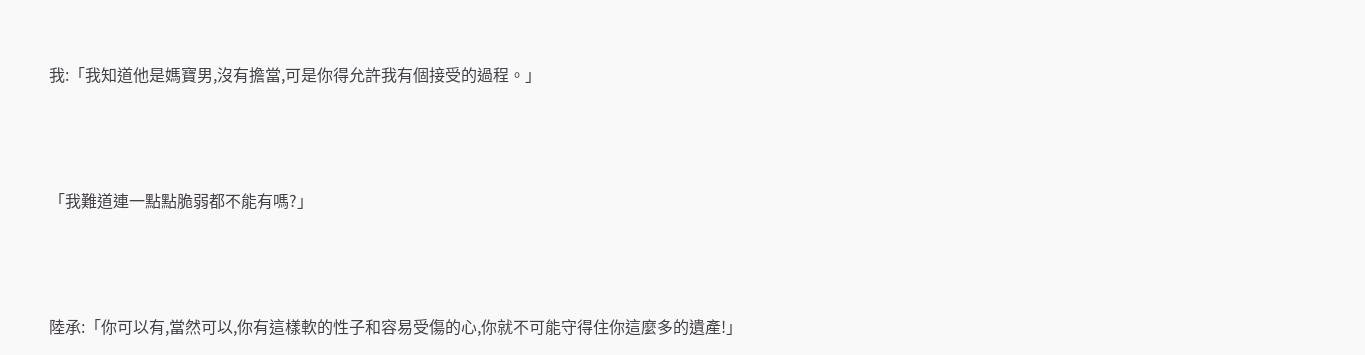我:「我知道他是媽寶男,沒有擔當,可是你得允許我有個接受的過程。」





「我難道連一點點脆弱都不能有嗎?」





陸承:「你可以有,當然可以,你有這樣軟的性子和容易受傷的心,你就不可能守得住你這麼多的遺產!」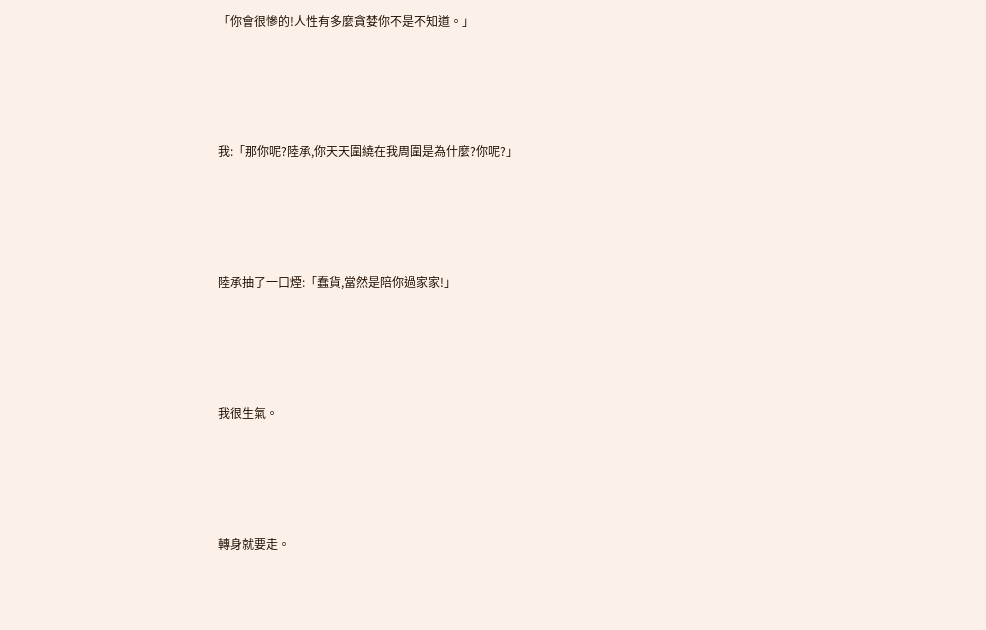「你會很慘的!人性有多麼貪婪你不是不知道。」





我:「那你呢?陸承,你天天圍繞在我周圍是為什麼?你呢?」





陸承抽了一口煙:「蠢貨,當然是陪你過家家!」





我很生氣。





轉身就要走。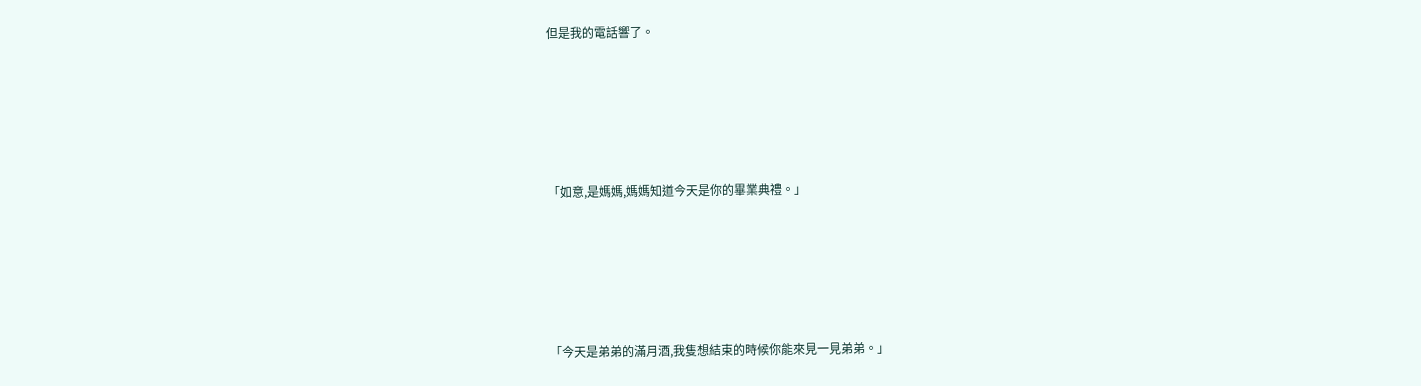但是我的電話響了。





「如意,是媽媽,媽媽知道今天是你的畢業典禮。」





「今天是弟弟的滿月酒,我隻想結束的時候你能來見一見弟弟。」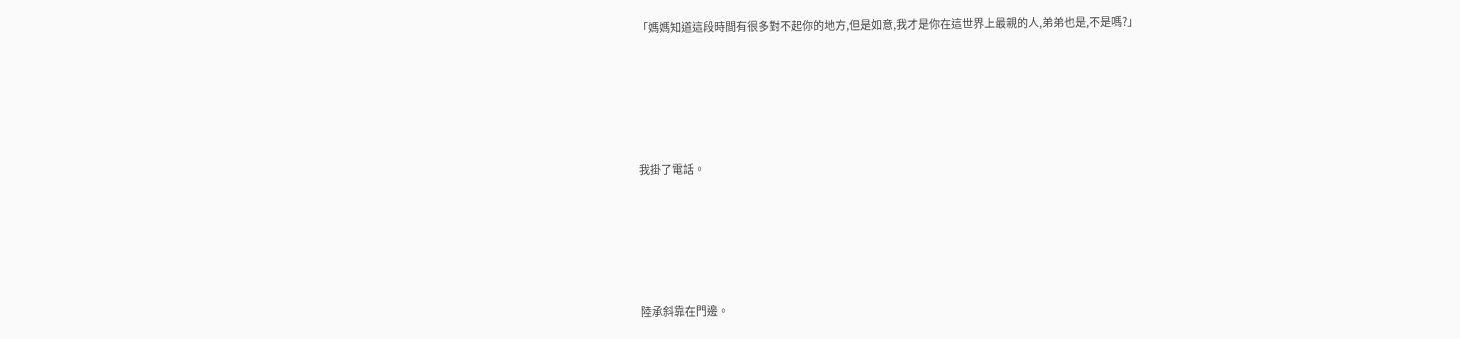「媽媽知道這段時間有很多對不起你的地方,但是如意,我才是你在這世界上最親的人,弟弟也是,不是嗎?」





我掛了電話。





陸承斜靠在門邊。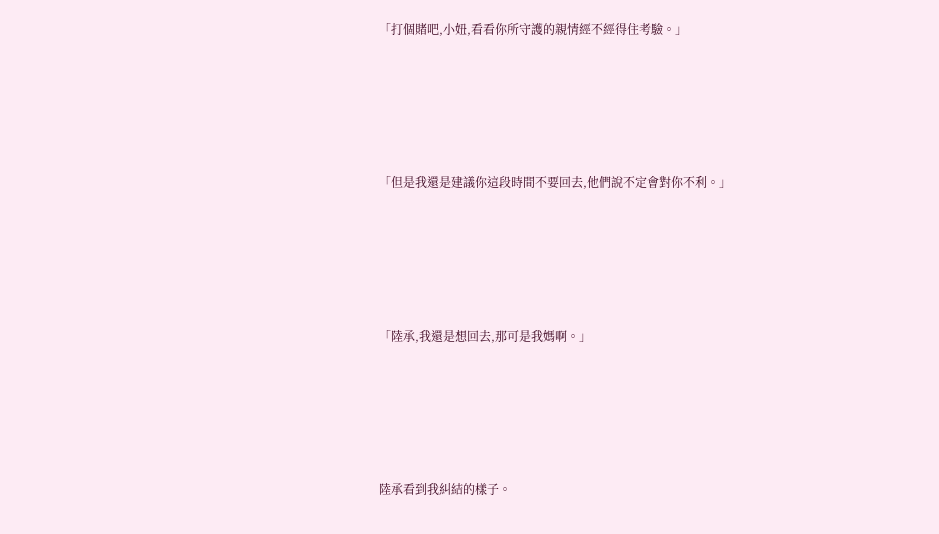「打個賭吧,小妞,看看你所守護的親情經不經得住考驗。」





「但是我還是建議你這段時間不要回去,他們說不定會對你不利。」





「陸承,我還是想回去,那可是我媽啊。」





陸承看到我糾結的樣子。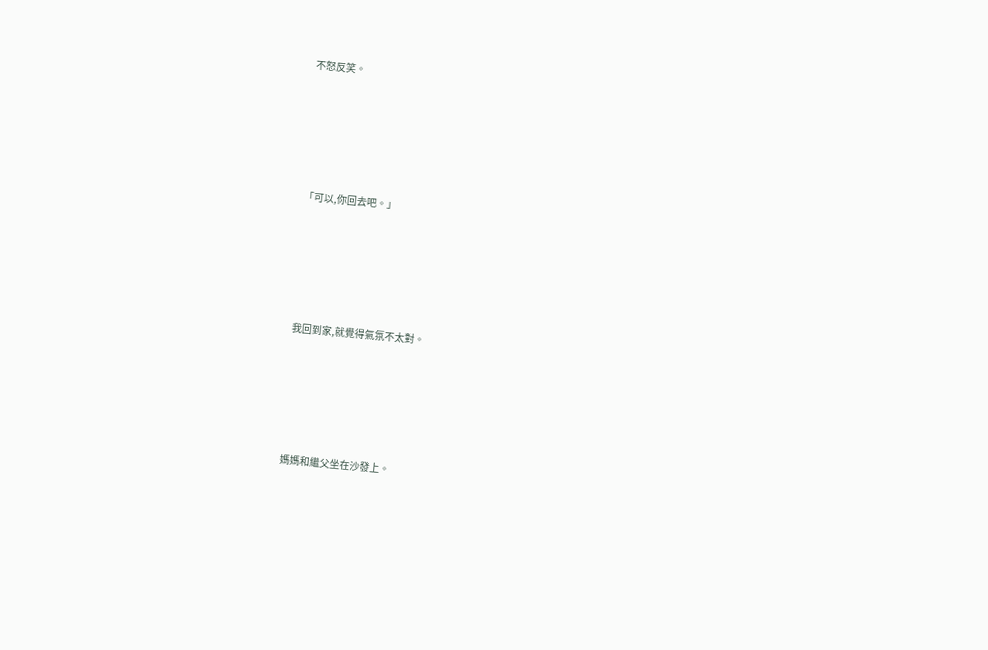不怒反笑。





「可以,你回去吧。」





我回到家,就覺得氣氛不太對。





媽媽和繼父坐在沙發上。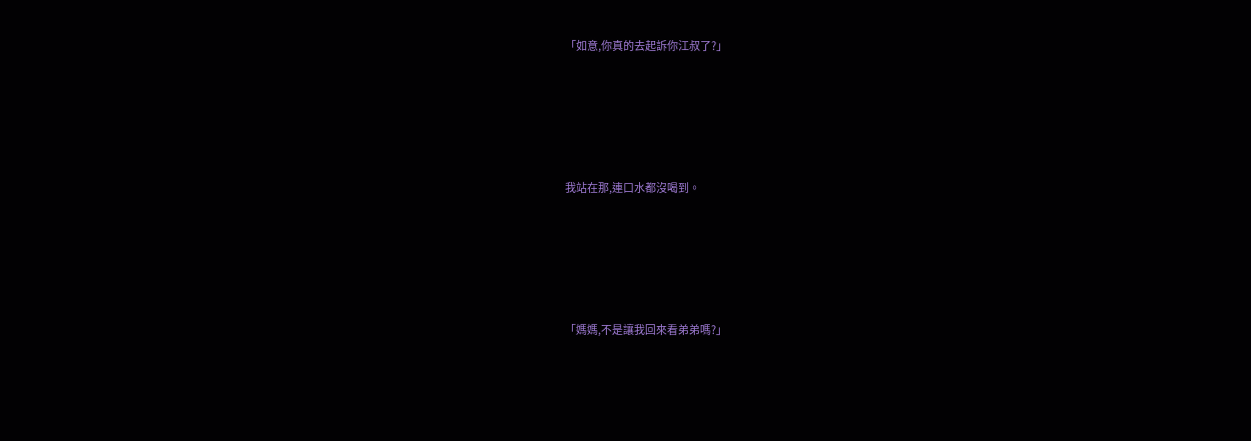「如意,你真的去起訴你江叔了?」





我站在那,連口水都沒喝到。





「媽媽,不是讓我回來看弟弟嗎?」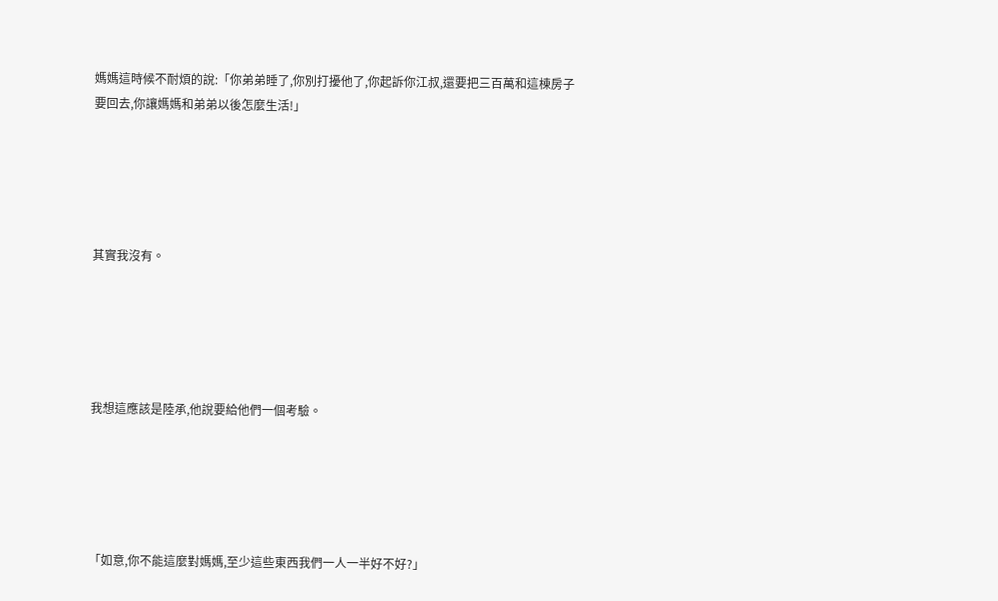媽媽這時候不耐煩的說:「你弟弟睡了,你別打擾他了,你起訴你江叔,還要把三百萬和這棟房子要回去,你讓媽媽和弟弟以後怎麼生活!」





其實我沒有。





我想這應該是陸承,他說要給他們一個考驗。





「如意,你不能這麼對媽媽,至少這些東西我們一人一半好不好?」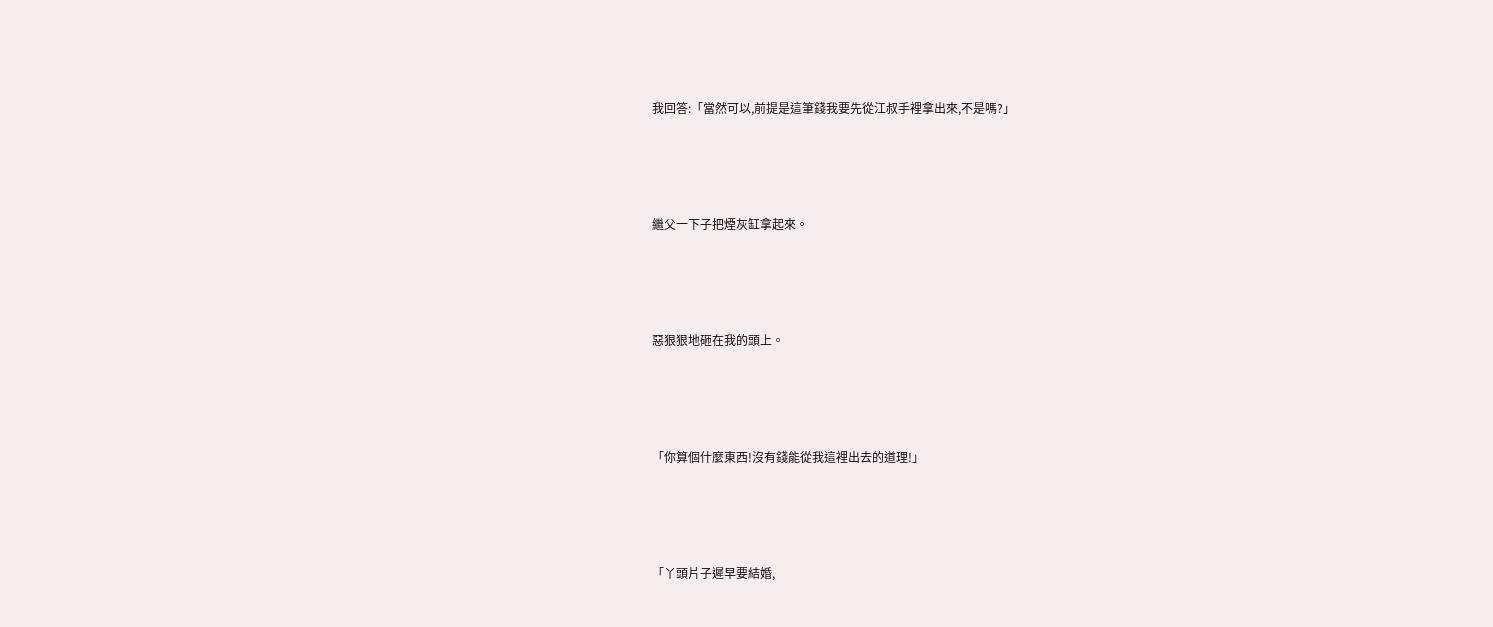我回答:「當然可以,前提是這筆錢我要先從江叔手裡拿出來,不是嗎?」





繼父一下子把煙灰缸拿起來。





惡狠狠地砸在我的頭上。





「你算個什麼東西!沒有錢能從我這裡出去的道理!」





「丫頭片子遲早要結婚,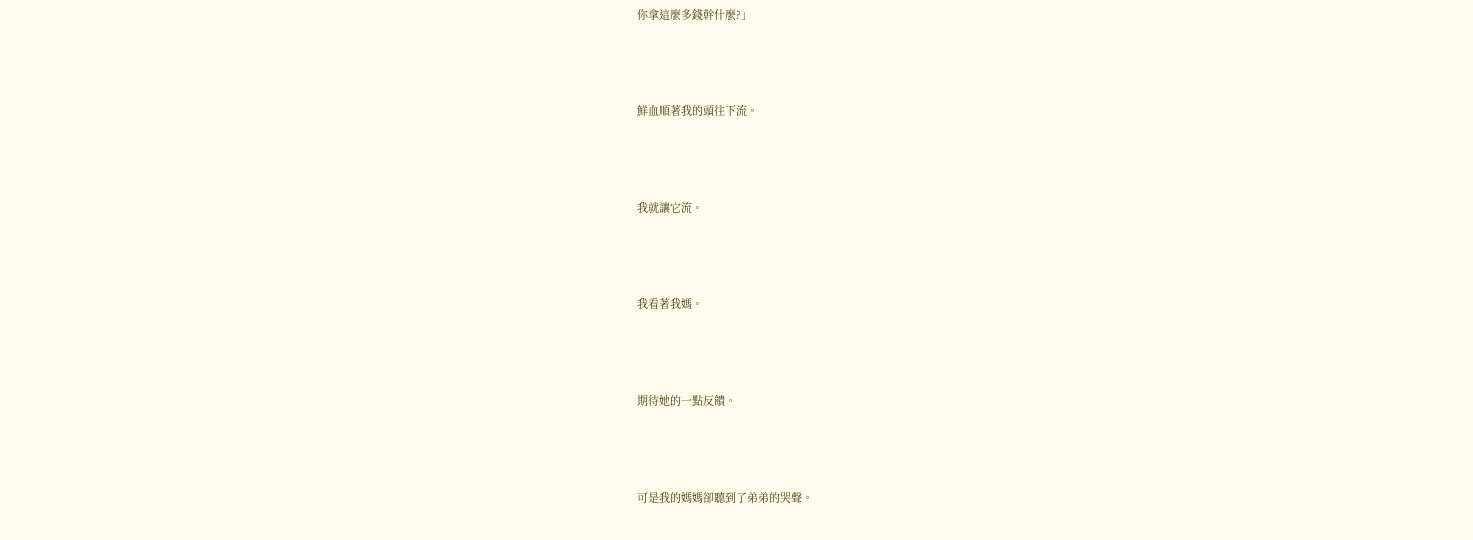你拿這麼多錢幹什麼?」





鮮血順著我的頭往下流。





我就讓它流。





我看著我媽。





期待她的一點反饋。





可是我的媽媽卻聽到了弟弟的哭聲。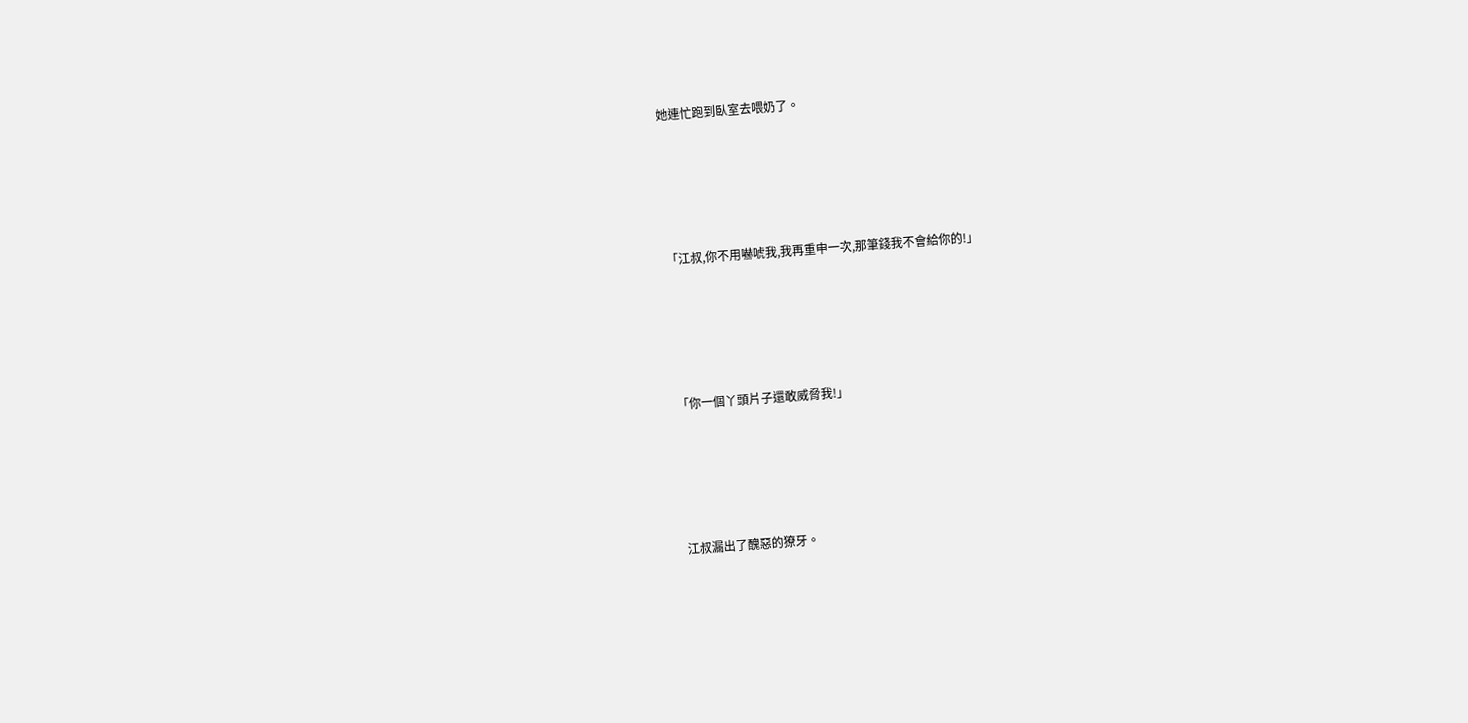她連忙跑到臥室去喂奶了。





「江叔,你不用嚇唬我,我再重申一次,那筆錢我不會給你的!」





「你一個丫頭片子還敢威脅我!」





江叔漏出了醜惡的獠牙。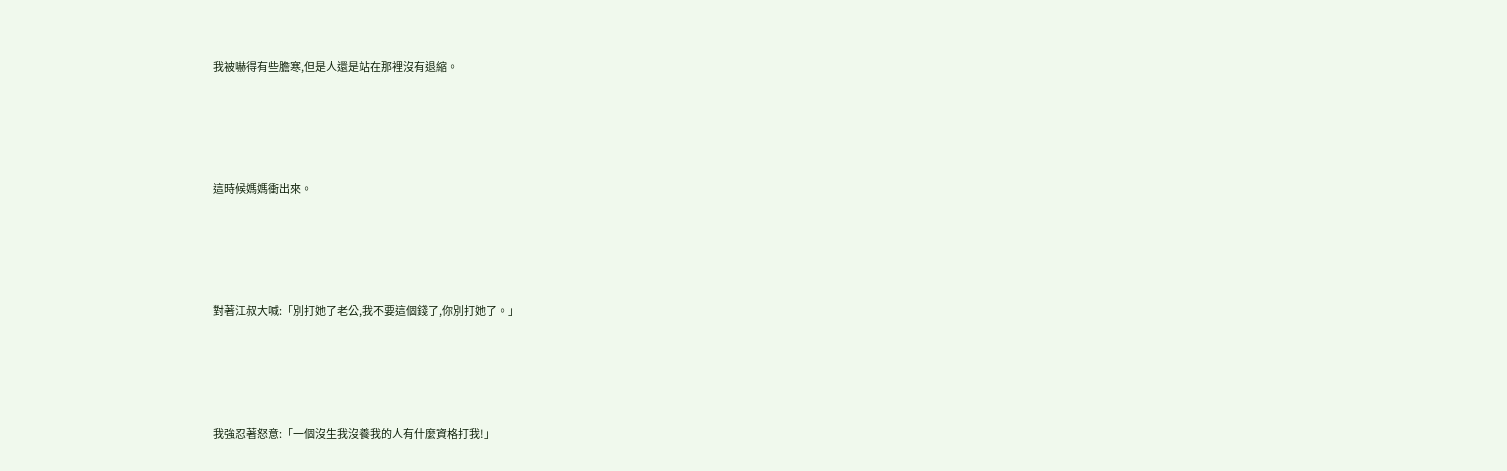我被嚇得有些膽寒,但是人還是站在那裡沒有退縮。





這時候媽媽衝出來。





對著江叔大喊:「別打她了老公,我不要這個錢了,你別打她了。」





我強忍著怒意:「一個沒生我沒養我的人有什麼資格打我!」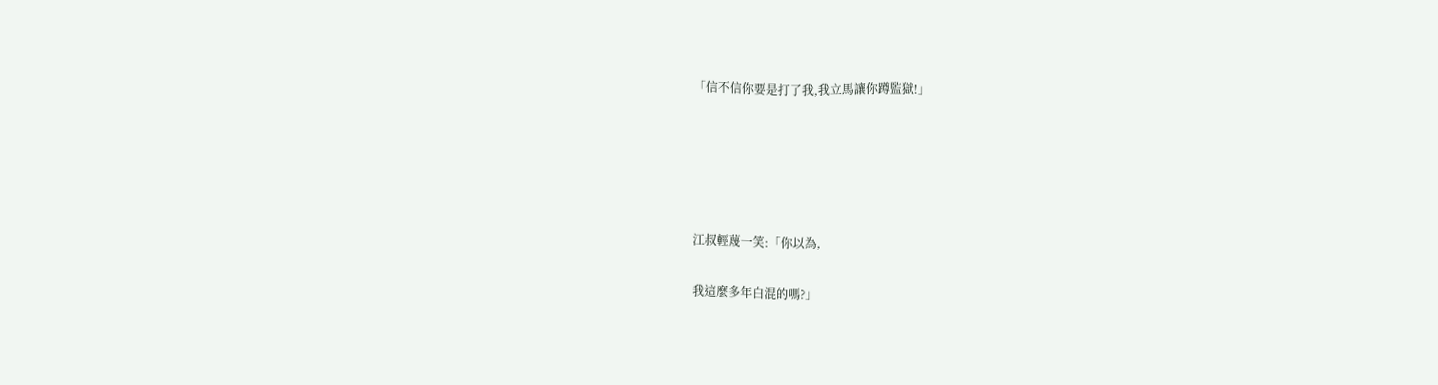「信不信你要是打了我,我立馬讓你蹲監獄!」





江叔輕蔑一笑:「你以為,

我這麼多年白混的嗎?」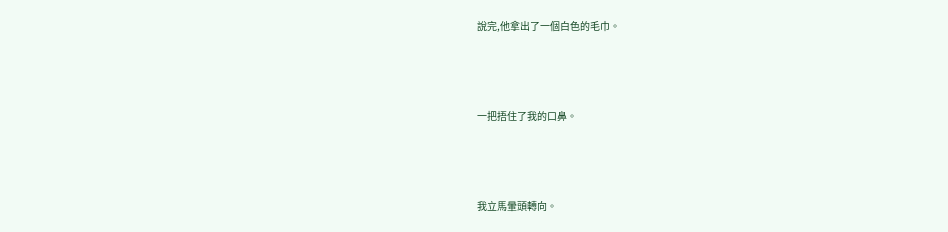說完,他拿出了一個白色的毛巾。





一把捂住了我的口鼻。





我立馬暈頭轉向。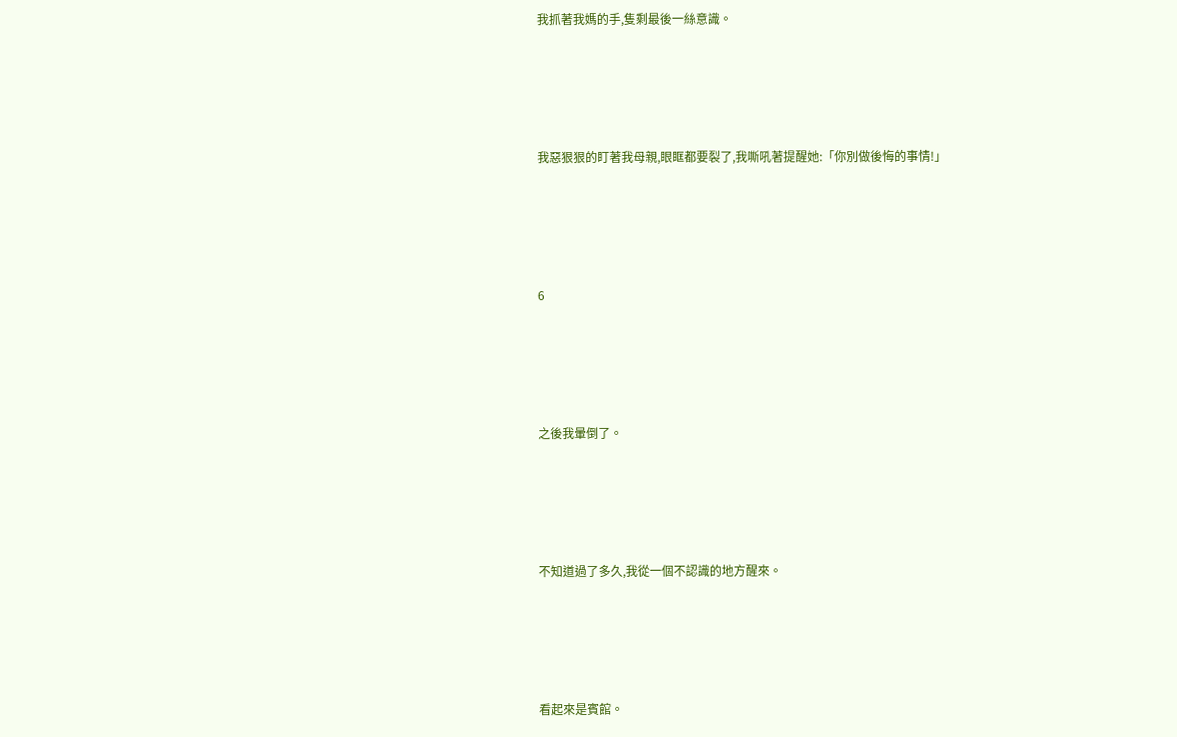我抓著我媽的手,隻剩最後一絲意識。





我惡狠狠的盯著我母親,眼眶都要裂了,我嘶吼著提醒她:「你別做後悔的事情!」





6





之後我暈倒了。





不知道過了多久,我從一個不認識的地方醒來。





看起來是賓館。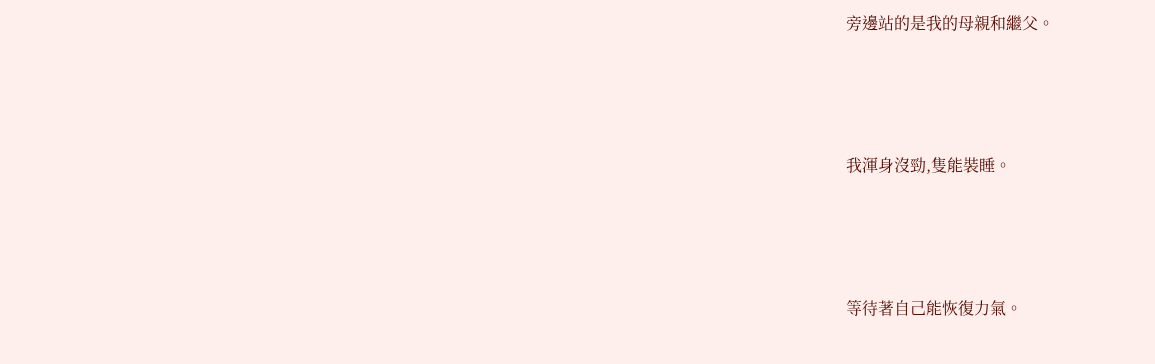旁邊站的是我的母親和繼父。





我渾身沒勁,隻能裝睡。





等待著自己能恢復力氣。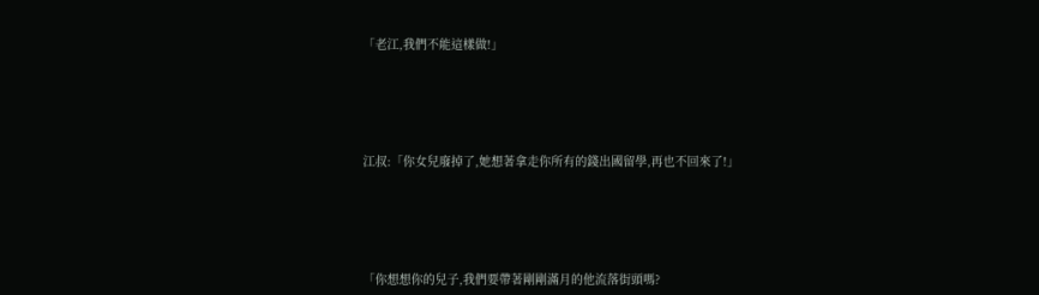「老江,我們不能這樣做!」





江叔:「你女兒廢掉了,她想著拿走你所有的錢出國留學,再也不回來了!」





「你想想你的兒子,我們要帶著剛剛滿月的他流落街頭嗎?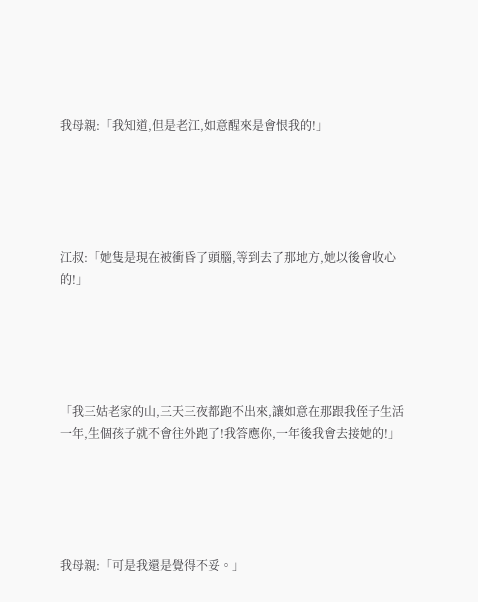我母親:「我知道,但是老江,如意醒來是會恨我的!」





江叔:「她隻是現在被衝昏了頭腦,等到去了那地方,她以後會收心的!」





「我三姑老家的山,三天三夜都跑不出來,讓如意在那跟我侄子生活一年,生個孩子就不會往外跑了!我答應你,一年後我會去接她的!」





我母親:「可是我還是覺得不妥。」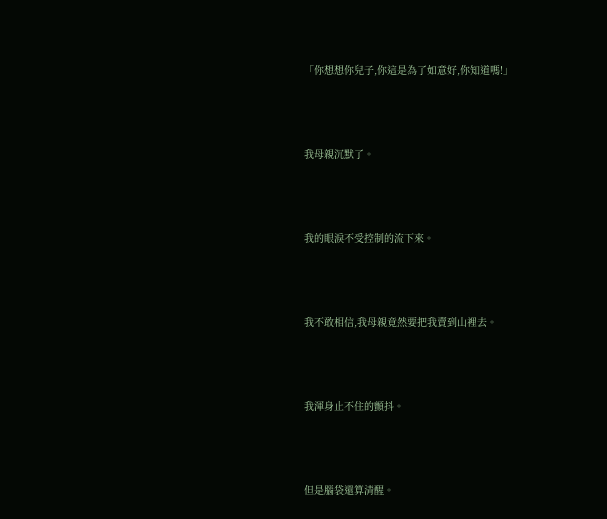「你想想你兒子,你這是為了如意好,你知道嗎!」





我母親沉默了。





我的眼淚不受控制的流下來。





我不敢相信,我母親竟然要把我賣到山裡去。





我渾身止不住的顫抖。





但是腦袋還算清醒。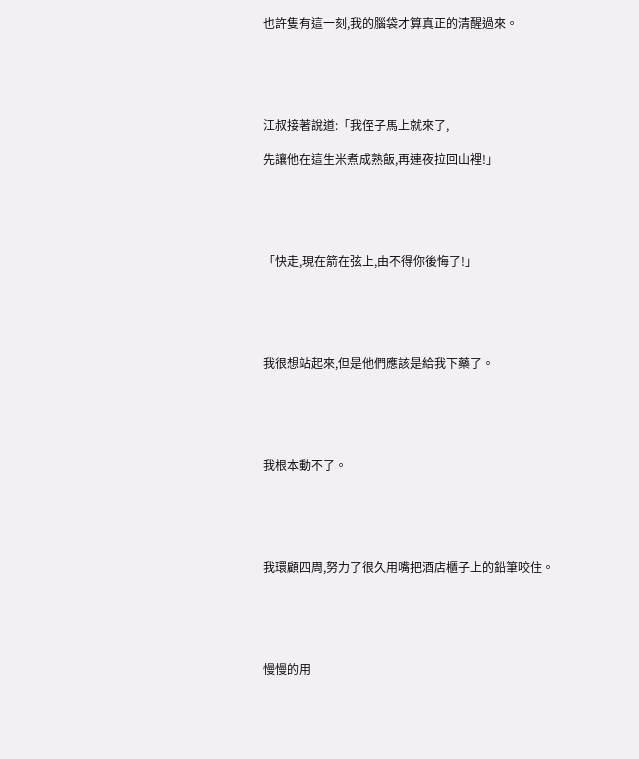也許隻有這一刻,我的腦袋才算真正的清醒過來。





江叔接著說道:「我侄子馬上就來了,

先讓他在這生米煮成熟飯,再連夜拉回山裡!」





「快走,現在箭在弦上,由不得你後悔了!」





我很想站起來,但是他們應該是給我下藥了。





我根本動不了。





我環顧四周,努力了很久用嘴把酒店櫃子上的鉛筆咬住。





慢慢的用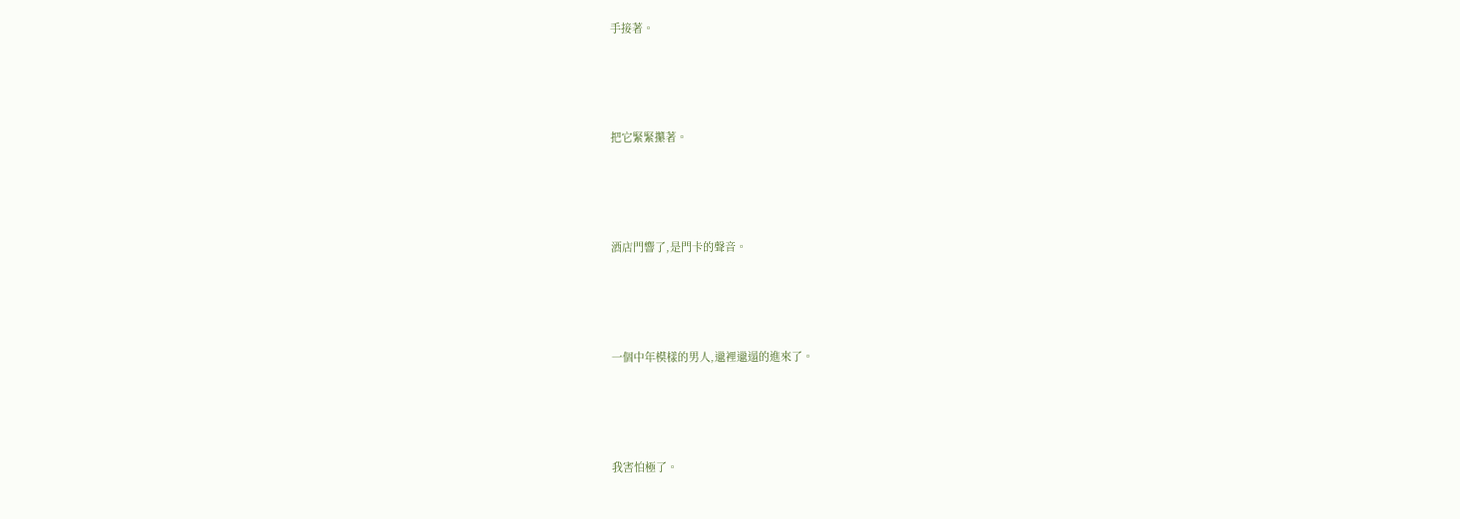手接著。





把它緊緊攥著。





酒店門響了,是門卡的聲音。





一個中年模樣的男人,邋裡邋遢的進來了。





我害怕極了。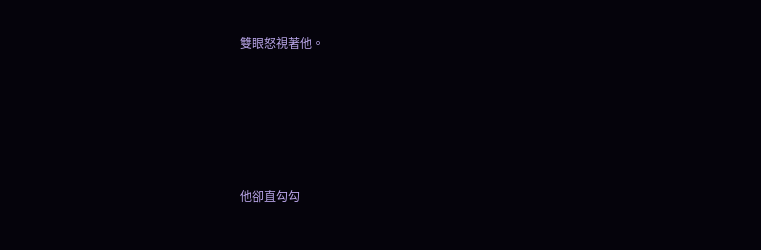雙眼怒視著他。





他卻直勾勾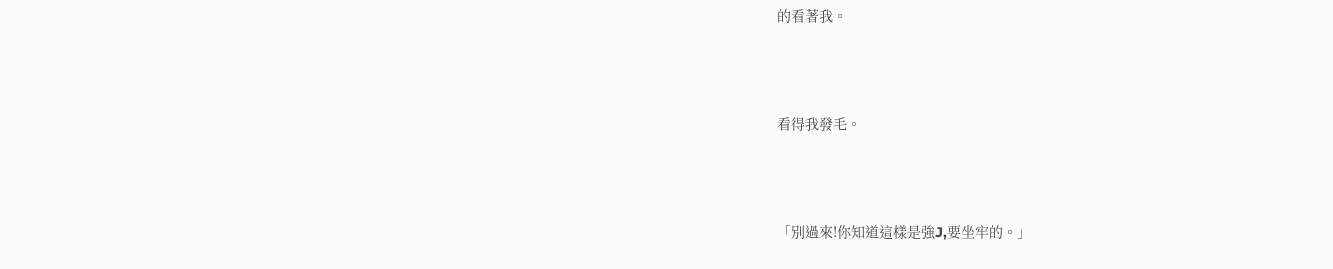的看著我。





看得我發毛。





「別過來!你知道這樣是強J,要坐牢的。」